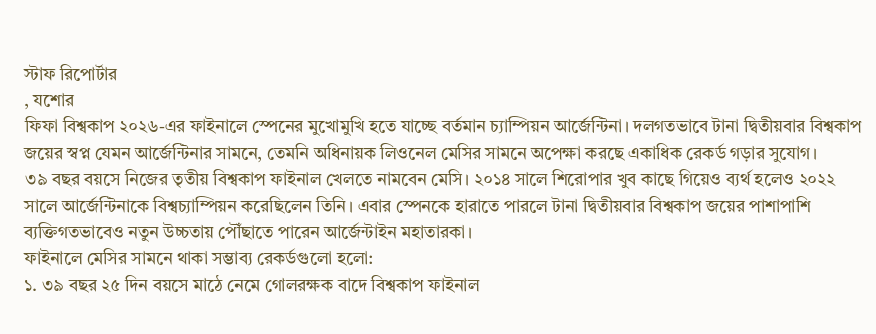স্টাফ রিপোর্টার
, যশোর
ফিফা বিশ্বকাপ ২০২৬-এর ফাইনালে স্পেনের মুখোমুখি হতে যাচ্ছে বর্তমান চ্যাম্পিয়ন আর্জেন্টিনা। দলগতভাবে টানা দ্বিতীয়বার বিশ্বকাপ জয়ের স্বপ্ন যেমন আর্জেন্টিনার সামনে, তেমনি অধিনায়ক লিওনেল মেসির সামনে অপেক্ষা করছে একাধিক রেকর্ড গড়ার সুযোগ।
৩৯ বছর বয়সে নিজের তৃতীয় বিশ্বকাপ ফাইনাল খেলতে নামবেন মেসি। ২০১৪ সালে শিরোপার খুব কাছে গিয়েও ব্যর্থ হলেও ২০২২ সালে আর্জেন্টিনাকে বিশ্বচ্যাম্পিয়ন করেছিলেন তিনি। এবার স্পেনকে হারাতে পারলে টানা দ্বিতীয়বার বিশ্বকাপ জয়ের পাশাপাশি ব্যক্তিগতভাবেও নতুন উচ্চতায় পৌঁছাতে পারেন আর্জেন্টাইন মহাতারকা।
ফাইনালে মেসির সামনে থাকা সম্ভাব্য রেকর্ডগুলো হলো:
১. ৩৯ বছর ২৫ দিন বয়সে মাঠে নেমে গোলরক্ষক বাদে বিশ্বকাপ ফাইনাল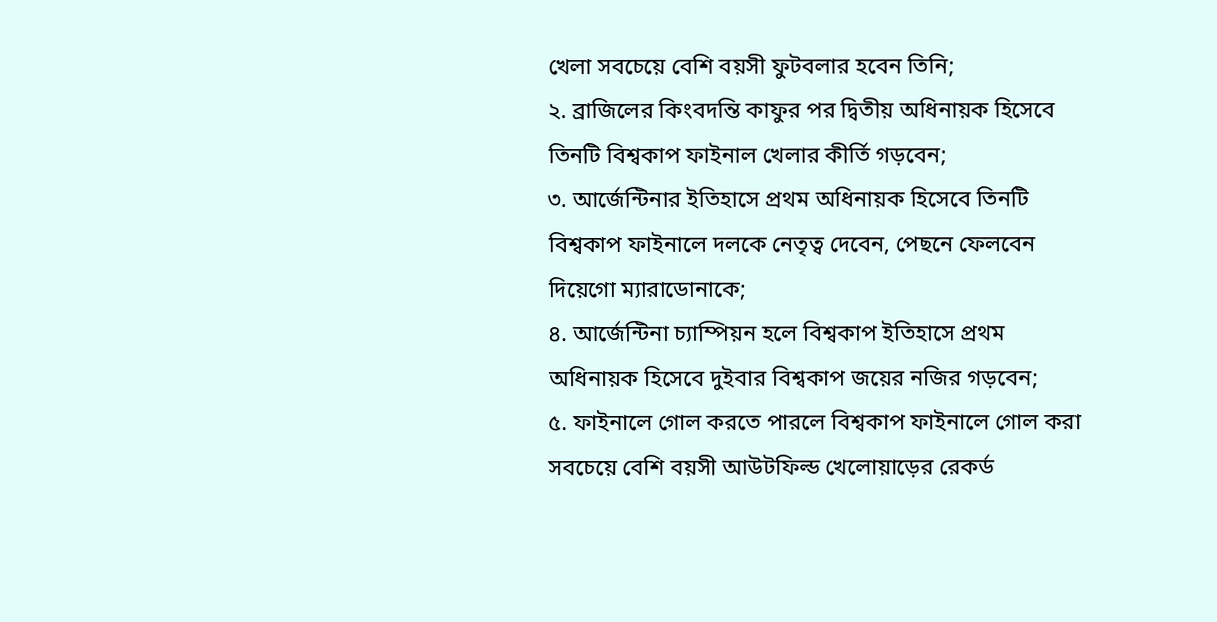খেলা সবচেয়ে বেশি বয়সী ফুটবলার হবেন তিনি;
২. ব্রাজিলের কিংবদন্তি কাফুর পর দ্বিতীয় অধিনায়ক হিসেবে তিনটি বিশ্বকাপ ফাইনাল খেলার কীর্তি গড়বেন;
৩. আর্জেন্টিনার ইতিহাসে প্রথম অধিনায়ক হিসেবে তিনটি বিশ্বকাপ ফাইনালে দলকে নেতৃত্ব দেবেন, পেছনে ফেলবেন দিয়েগো ম্যারাডোনাকে;
৪. আর্জেন্টিনা চ্যাম্পিয়ন হলে বিশ্বকাপ ইতিহাসে প্রথম অধিনায়ক হিসেবে দুইবার বিশ্বকাপ জয়ের নজির গড়বেন;
৫. ফাইনালে গোল করতে পারলে বিশ্বকাপ ফাইনালে গোল করা সবচেয়ে বেশি বয়সী আউটফিল্ড খেলোয়াড়ের রেকর্ড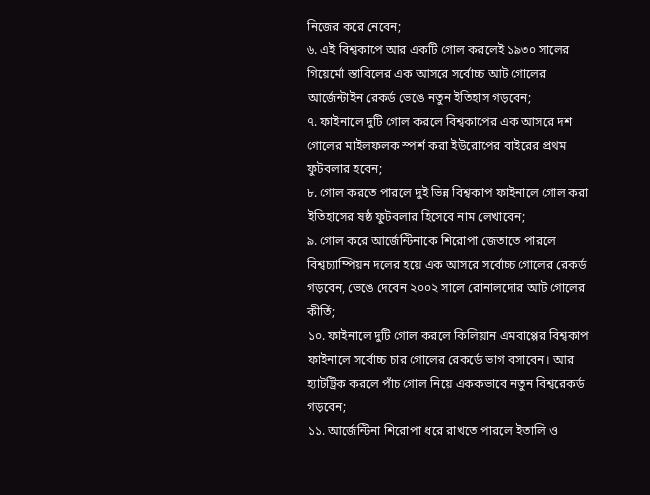নিজের করে নেবেন;
৬. এই বিশ্বকাপে আর একটি গোল করলেই ১৯৩০ সালের গিয়ের্মো স্তাবিলের এক আসরে সর্বোচ্চ আট গোলের আর্জেন্টাইন রেকর্ড ভেঙে নতুন ইতিহাস গড়বেন;
৭. ফাইনালে দুটি গোল করলে বিশ্বকাপের এক আসরে দশ গোলের মাইলফলক স্পর্শ করা ইউরোপের বাইরের প্রথম ফুটবলার হবেন;
৮. গোল করতে পারলে দুই ভিন্ন বিশ্বকাপ ফাইনালে গোল করা ইতিহাসের ষষ্ঠ ফুটবলার হিসেবে নাম লেখাবেন;
৯. গোল করে আর্জেন্টিনাকে শিরোপা জেতাতে পারলে বিশ্বচ্যাম্পিয়ন দলের হয়ে এক আসরে সর্বোচ্চ গোলের রেকর্ড গড়বেন, ভেঙে দেবেন ২০০২ সালে রোনালদোর আট গোলের কীর্তি;
১০. ফাইনালে দুটি গোল করলে কিলিয়ান এমবাপ্পের বিশ্বকাপ ফাইনালে সর্বোচ্চ চার গোলের রেকর্ডে ভাগ বসাবেন। আর হ্যাটট্রিক করলে পাঁচ গোল নিয়ে এককভাবে নতুন বিশ্বরেকর্ড গড়বেন;
১১. আর্জেন্টিনা শিরোপা ধরে রাখতে পারলে ইতালি ও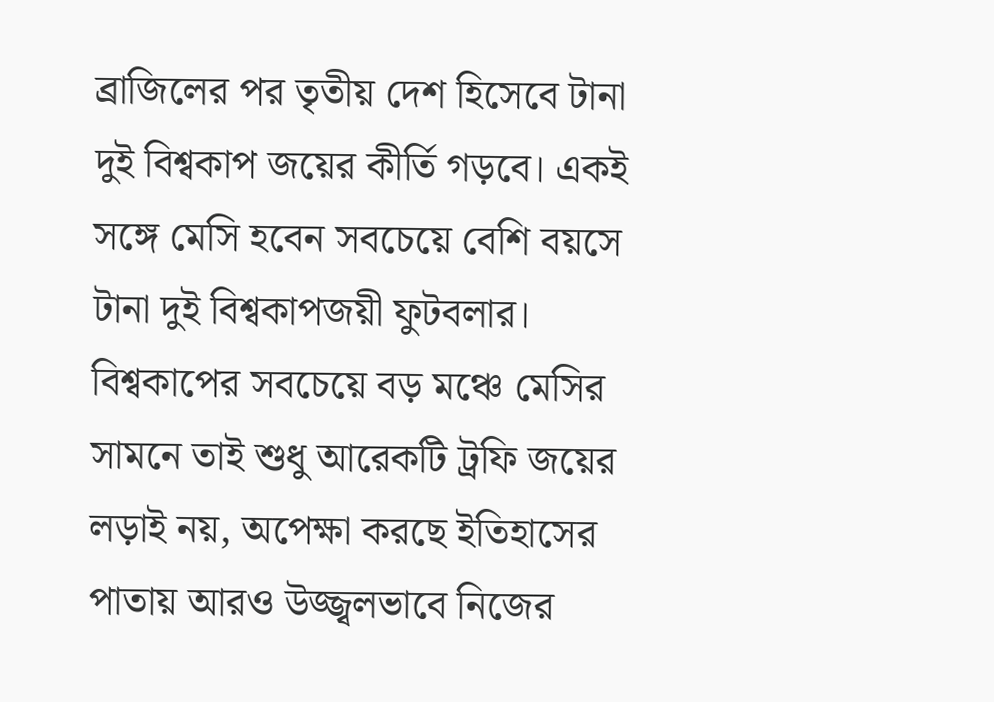ব্রাজিলের পর তৃতীয় দেশ হিসেবে টানা দুই বিশ্বকাপ জয়ের কীর্তি গড়বে। একই সঙ্গে মেসি হবেন সবচেয়ে বেশি বয়সে টানা দুই বিশ্বকাপজয়ী ফুটবলার।
বিশ্বকাপের সবচেয়ে বড় মঞ্চে মেসির সামনে তাই শুধু আরেকটি ট্রফি জয়ের লড়াই নয়, অপেক্ষা করছে ইতিহাসের পাতায় আরও উজ্জ্বলভাবে নিজের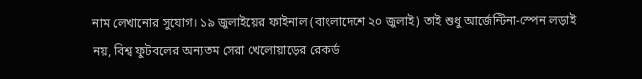নাম লেখানোর সুযোগ। ১৯ জুলাইয়ের ফাইনাল (বাংলাদেশে ২০ জুলাই) তাই শুধু আর্জেন্টিনা-স্পেন লড়াই নয়, বিশ্ব ফুটবলের অন্যতম সেরা খেলোয়াড়ের রেকর্ড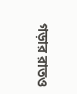গড়ার রাতও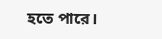হতে পারে।